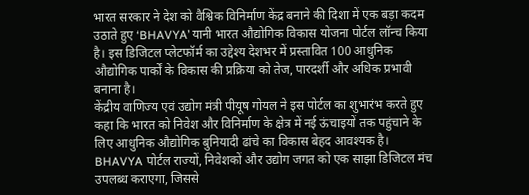भारत सरकार ने देश को वैश्विक विनिर्माण केंद्र बनाने की दिशा में एक बड़ा कदम उठाते हुए ‘BHAVYA’ यानी भारत औद्योगिक विकास योजना पोर्टल लॉन्च किया है। इस डिजिटल प्लेटफॉर्म का उद्देश्य देशभर में प्रस्तावित 100 आधुनिक औद्योगिक पार्कों के विकास की प्रक्रिया को तेज, पारदर्शी और अधिक प्रभावी बनाना है।
केंद्रीय वाणिज्य एवं उद्योग मंत्री पीयूष गोयल ने इस पोर्टल का शुभारंभ करते हुए कहा कि भारत को निवेश और विनिर्माण के क्षेत्र में नई ऊंचाइयों तक पहुंचाने के लिए आधुनिक औद्योगिक बुनियादी ढांचे का विकास बेहद आवश्यक है। BHAVYA पोर्टल राज्यों, निवेशकों और उद्योग जगत को एक साझा डिजिटल मंच उपलब्ध कराएगा, जिससे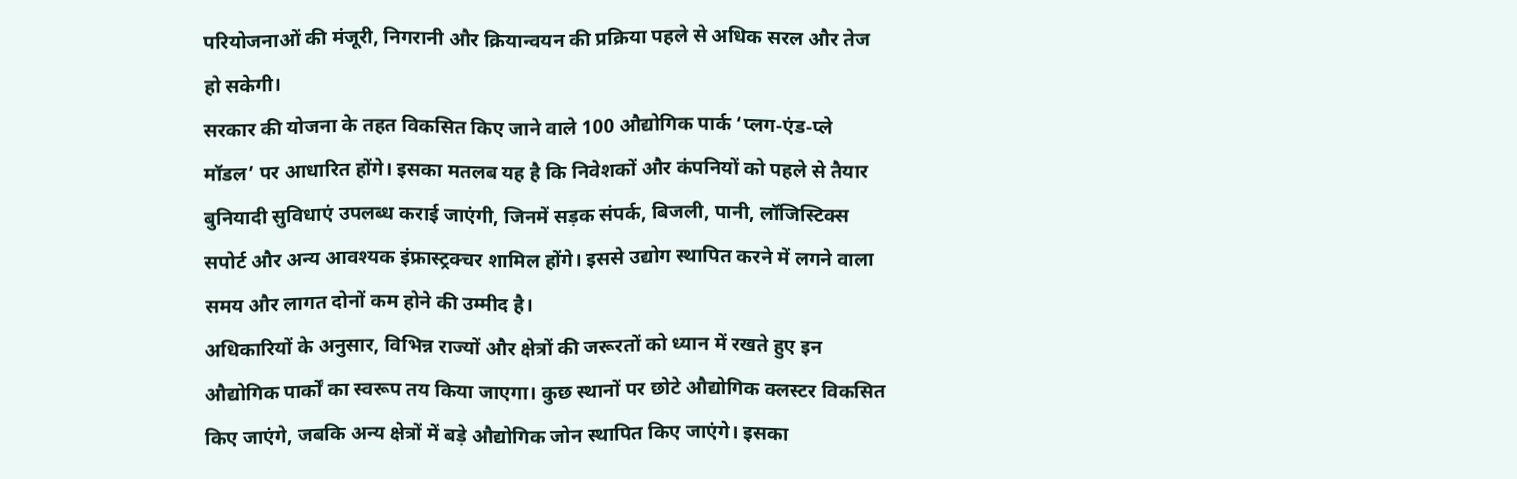परियोजनाओं की मंजूरी, निगरानी और क्रियान्वयन की प्रक्रिया पहले से अधिक सरल और तेज हो सकेगी।
सरकार की योजना के तहत विकसित किए जाने वाले 100 औद्योगिक पार्क ‘प्लग-एंड-प्ले मॉडल’ पर आधारित होंगे। इसका मतलब यह है कि निवेशकों और कंपनियों को पहले से तैयार बुनियादी सुविधाएं उपलब्ध कराई जाएंगी, जिनमें सड़क संपर्क, बिजली, पानी, लॉजिस्टिक्स सपोर्ट और अन्य आवश्यक इंफ्रास्ट्रक्चर शामिल होंगे। इससे उद्योग स्थापित करने में लगने वाला समय और लागत दोनों कम होने की उम्मीद है।
अधिकारियों के अनुसार, विभिन्न राज्यों और क्षेत्रों की जरूरतों को ध्यान में रखते हुए इन औद्योगिक पार्कों का स्वरूप तय किया जाएगा। कुछ स्थानों पर छोटे औद्योगिक क्लस्टर विकसित किए जाएंगे, जबकि अन्य क्षेत्रों में बड़े औद्योगिक जोन स्थापित किए जाएंगे। इसका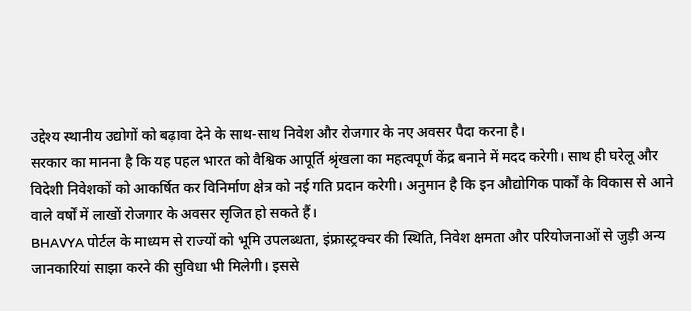उद्देश्य स्थानीय उद्योगों को बढ़ावा देने के साथ-साथ निवेश और रोजगार के नए अवसर पैदा करना है।
सरकार का मानना है कि यह पहल भारत को वैश्विक आपूर्ति श्रृंखला का महत्वपूर्ण केंद्र बनाने में मदद करेगी। साथ ही घरेलू और विदेशी निवेशकों को आकर्षित कर विनिर्माण क्षेत्र को नई गति प्रदान करेगी। अनुमान है कि इन औद्योगिक पार्कों के विकास से आने वाले वर्षों में लाखों रोजगार के अवसर सृजित हो सकते हैं।
BHAVYA पोर्टल के माध्यम से राज्यों को भूमि उपलब्धता, इंफ्रास्ट्रक्चर की स्थिति, निवेश क्षमता और परियोजनाओं से जुड़ी अन्य जानकारियां साझा करने की सुविधा भी मिलेगी। इससे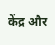केंद्र और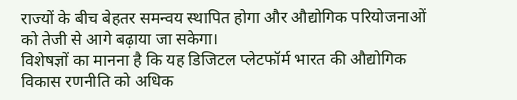राज्यों के बीच बेहतर समन्वय स्थापित होगा और औद्योगिक परियोजनाओं को तेजी से आगे बढ़ाया जा सकेगा।
विशेषज्ञों का मानना है कि यह डिजिटल प्लेटफॉर्म भारत की औद्योगिक विकास रणनीति को अधिक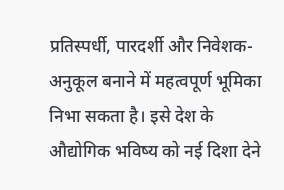प्रतिस्पर्धी, पारदर्शी और निवेशक-अनुकूल बनाने में महत्वपूर्ण भूमिका निभा सकता है। इसे देश के औद्योगिक भविष्य को नई दिशा देने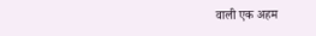वाली एक अहम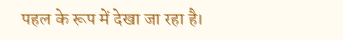पहल के रूप में देखा जा रहा है।